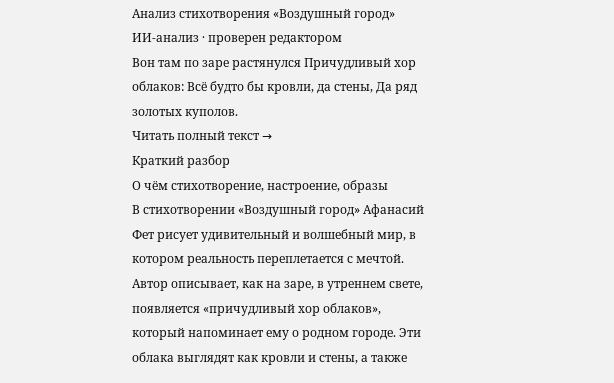Анализ стихотворения «Воздушный город»
ИИ-анализ · проверен редактором
Вон там по заре растянулся Причудливый хор облаков: Всё будто бы кровли, да стены, Да ряд золотых куполов.
Читать полный текст →
Краткий разбор
О чём стихотворение, настроение, образы
В стихотворении «Воздушный город» Афанасий Фет рисует удивительный и волшебный мир, в котором реальность переплетается с мечтой. Автор описывает, как на заре, в утреннем свете, появляется «причудливый хор облаков», который напоминает ему о родном городе. Эти облака выглядят как кровли и стены, а также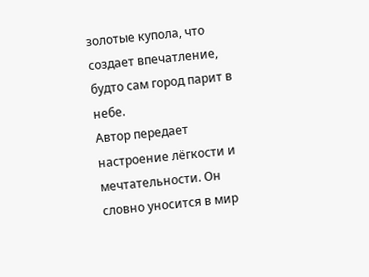золотые купола, что создает впечатление, будто сам город парит в небе.
Автор передает настроение лёгкости и мечтательности. Он словно уносится в мир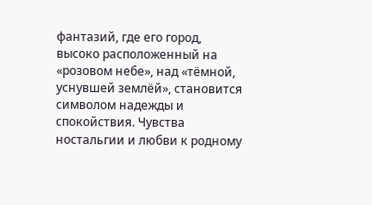фантазий, где его город, высоко расположенный на «розовом небе», над «тёмной, уснувшей землёй», становится символом надежды и спокойствия. Чувства ностальгии и любви к родному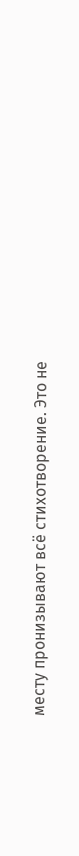месту пронизывают всё стихотворение. Это не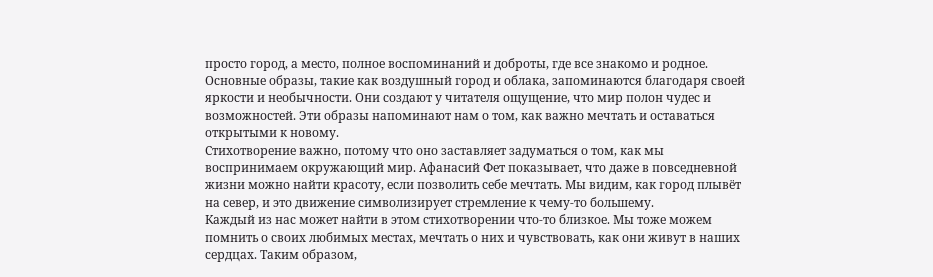просто город, а место, полное воспоминаний и доброты, где все знакомо и родное.
Основные образы, такие как воздушный город и облака, запоминаются благодаря своей яркости и необычности. Они создают у читателя ощущение, что мир полон чудес и возможностей. Эти образы напоминают нам о том, как важно мечтать и оставаться открытыми к новому.
Стихотворение важно, потому что оно заставляет задуматься о том, как мы воспринимаем окружающий мир. Афанасий Фет показывает, что даже в повседневной жизни можно найти красоту, если позволить себе мечтать. Мы видим, как город плывёт на север, и это движение символизирует стремление к чему-то большему.
Каждый из нас может найти в этом стихотворении что-то близкое. Мы тоже можем помнить о своих любимых местах, мечтать о них и чувствовать, как они живут в наших сердцах. Таким образом,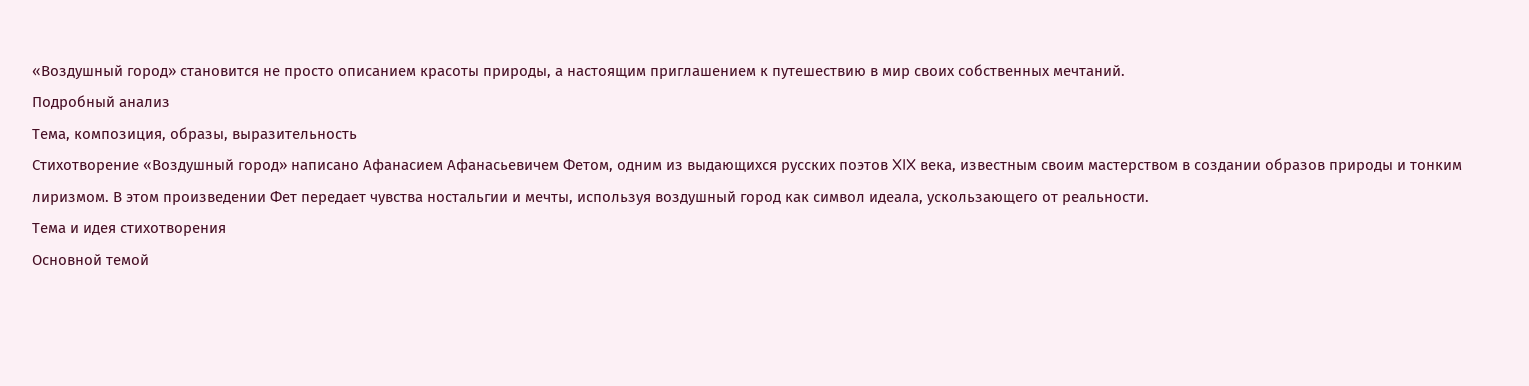«Воздушный город» становится не просто описанием красоты природы, а настоящим приглашением к путешествию в мир своих собственных мечтаний.
Подробный анализ
Тема, композиция, образы, выразительность
Стихотворение «Воздушный город» написано Афанасием Афанасьевичем Фетом, одним из выдающихся русских поэтов XIX века, известным своим мастерством в создании образов природы и тонким лиризмом. В этом произведении Фет передает чувства ностальгии и мечты, используя воздушный город как символ идеала, ускользающего от реальности.
Тема и идея стихотворения
Основной темой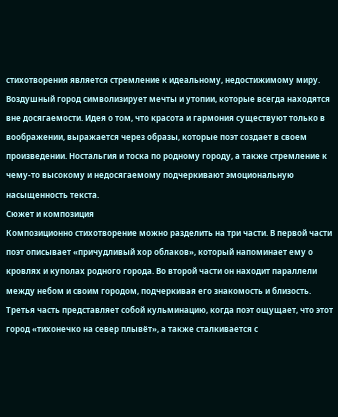стихотворения является стремление к идеальному, недостижимому миру. Воздушный город символизирует мечты и утопии, которые всегда находятся вне досягаемости. Идея о том, что красота и гармония существуют только в воображении, выражается через образы, которые поэт создает в своем произведении. Ностальгия и тоска по родному городу, а также стремление к чему-то высокому и недосягаемому подчеркивают эмоциональную насыщенность текста.
Сюжет и композиция
Композиционно стихотворение можно разделить на три части. В первой части поэт описывает «причудливый хор облаков», который напоминает ему о кровлях и куполах родного города. Во второй части он находит параллели между небом и своим городом, подчеркивая его знакомость и близость. Третья часть представляет собой кульминацию, когда поэт ощущает, что этот город «тихонечко на север плывёт», а также сталкивается с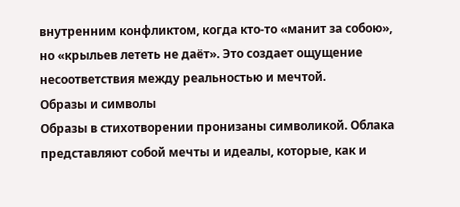внутренним конфликтом, когда кто-то «манит за собою», но «крыльев лететь не даёт». Это создает ощущение несоответствия между реальностью и мечтой.
Образы и символы
Образы в стихотворении пронизаны символикой. Облака представляют собой мечты и идеалы, которые, как и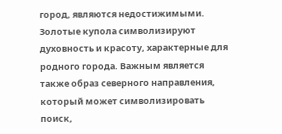город, являются недостижимыми. Золотые купола символизируют духовность и красоту, характерные для родного города. Важным является также образ северного направления, который может символизировать поиск,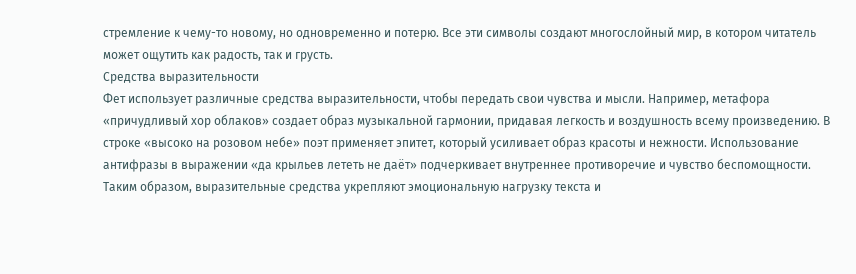стремление к чему-то новому, но одновременно и потерю. Все эти символы создают многослойный мир, в котором читатель может ощутить как радость, так и грусть.
Средства выразительности
Фет использует различные средства выразительности, чтобы передать свои чувства и мысли. Например, метафора «причудливый хор облаков» создает образ музыкальной гармонии, придавая легкость и воздушность всему произведению. В строке «высоко на розовом небе» поэт применяет эпитет, который усиливает образ красоты и нежности. Использование антифразы в выражении «да крыльев лететь не даёт» подчеркивает внутреннее противоречие и чувство беспомощности. Таким образом, выразительные средства укрепляют эмоциональную нагрузку текста и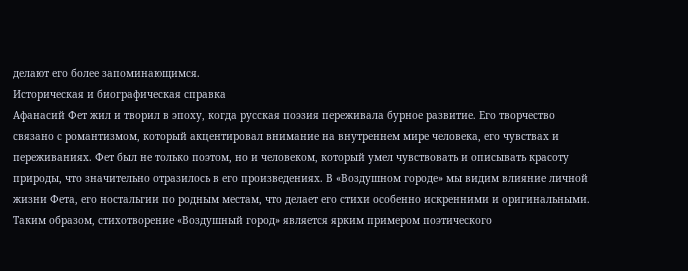делают его более запоминающимся.
Историческая и биографическая справка
Афанасий Фет жил и творил в эпоху, когда русская поэзия переживала бурное развитие. Его творчество связано с романтизмом, который акцентировал внимание на внутреннем мире человека, его чувствах и переживаниях. Фет был не только поэтом, но и человеком, который умел чувствовать и описывать красоту природы, что значительно отразилось в его произведениях. В «Воздушном городе» мы видим влияние личной жизни Фета, его ностальгии по родным местам, что делает его стихи особенно искренними и оригинальными.
Таким образом, стихотворение «Воздушный город» является ярким примером поэтического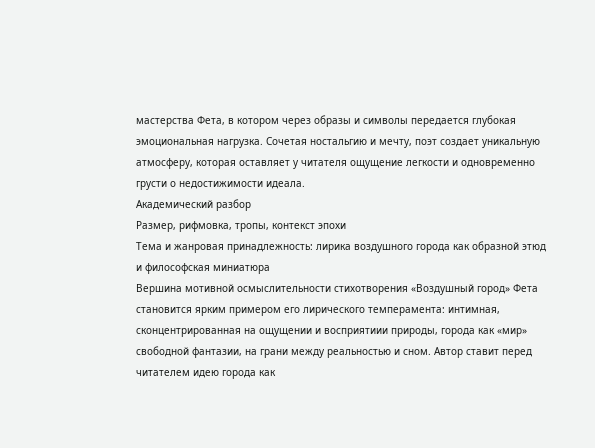мастерства Фета, в котором через образы и символы передается глубокая эмоциональная нагрузка. Сочетая ностальгию и мечту, поэт создает уникальную атмосферу, которая оставляет у читателя ощущение легкости и одновременно грусти о недостижимости идеала.
Академический разбор
Размер, рифмовка, тропы, контекст эпохи
Тема и жанровая принадлежность: лирика воздушного города как образной этюд и философская миниатюра
Вершина мотивной осмыслительности стихотворения «Воздушный город» Фета становится ярким примером его лирического темперамента: интимная, сконцентрированная на ощущении и восприятиии природы, города как «мир» свободной фантазии, на грани между реальностью и сном. Автор ставит перед читателем идею города как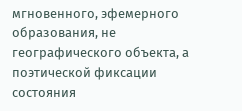мгновенного, эфемерного образования, не географического объекта, а поэтической фиксации состояния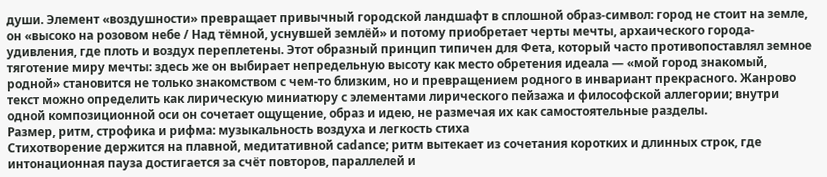души. Элемент «воздушности» превращает привычный городской ландшафт в сплошной образ-символ: город не стоит на земле, он «высоко на розовом небе / Над тёмной, уснувшей землёй» и потому приобретает черты мечты, архаического города-удивления, где плоть и воздух переплетены. Этот образный принцип типичен для Фета, который часто противопоставлял земное тяготение миру мечты: здесь же он выбирает непредельную высоту как место обретения идеала — «мой город знакомый, родной» становится не только знакомством с чем-то близким, но и превращением родного в инвариант прекрасного. Жанрово текст можно определить как лирическую миниатюру с элементами лирического пейзажа и философской аллегории; внутри одной композиционной оси он сочетает ощущение, образ и идею, не размечая их как самостоятельные разделы.
Размер, ритм, строфика и рифма: музыкальность воздуха и легкость стиха
Стихотворение держится на плавной, медитативной cadance; ритм вытекает из сочетания коротких и длинных строк, где интонационная пауза достигается за счёт повторов, параллелей и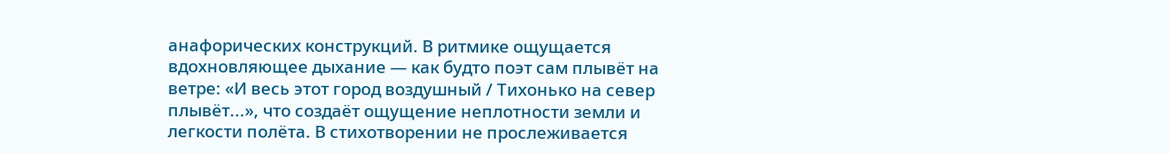анафорических конструкций. В ритмике ощущается вдохновляющее дыхание — как будто поэт сам плывёт на ветре: «И весь этот город воздушный / Тихонько на север плывёт...», что создаёт ощущение неплотности земли и легкости полёта. В стихотворении не прослеживается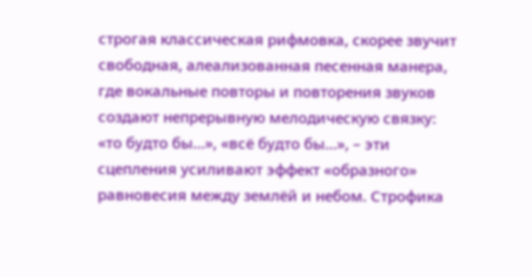строгая классическая рифмовка, скорее звучит свободная, алеализованная песенная манера, где вокальные повторы и повторения звуков создают непрерывную мелодическую связку: «то будто бы…», «всё будто бы…», – эти сцепления усиливают эффект «образного» равновесия между землёй и небом. Строфика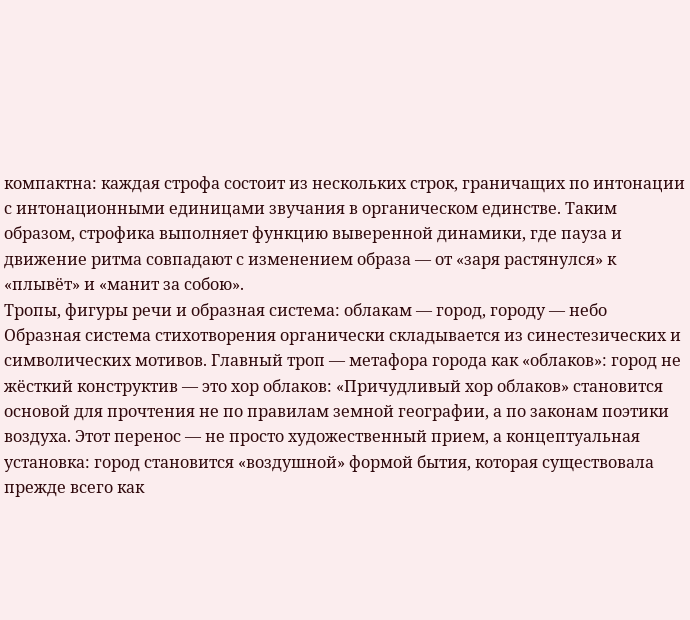компактна: каждая строфа состоит из нескольких строк, граничащих по интонации с интонационными единицами звучания в органическом единстве. Таким образом, строфика выполняет функцию выверенной динамики, где пауза и движение ритма совпадают с изменением образа — от «заря растянулся» к «плывёт» и «манит за собою».
Тропы, фигуры речи и образная система: облакам — город, городу — небо
Образная система стихотворения органически складывается из синестезических и символических мотивов. Главный троп — метафора города как «облаков»: город не жёсткий конструктив — это хор облаков: «Причудливый хор облаков» становится основой для прочтения не по правилам земной географии, а по законам поэтики воздуха. Этот перенос — не просто художественный прием, а концептуальная установка: город становится «воздушной» формой бытия, которая существовала прежде всего как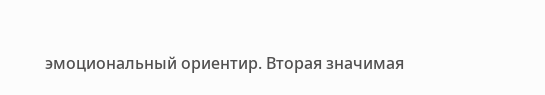эмоциональный ориентир. Вторая значимая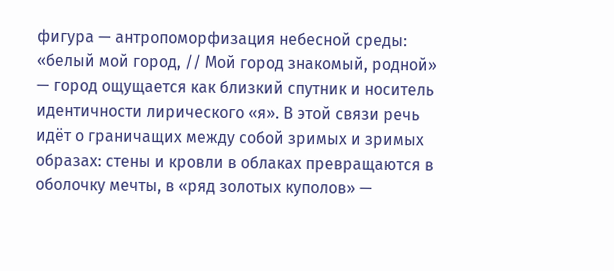фигура — антропоморфизация небесной среды: «белый мой город, // Мой город знакомый, родной» — город ощущается как близкий спутник и носитель идентичности лирического «я». В этой связи речь идёт о граничащих между собой зримых и зримых образах: стены и кровли в облаках превращаются в оболочку мечты, в «ряд золотых куполов» —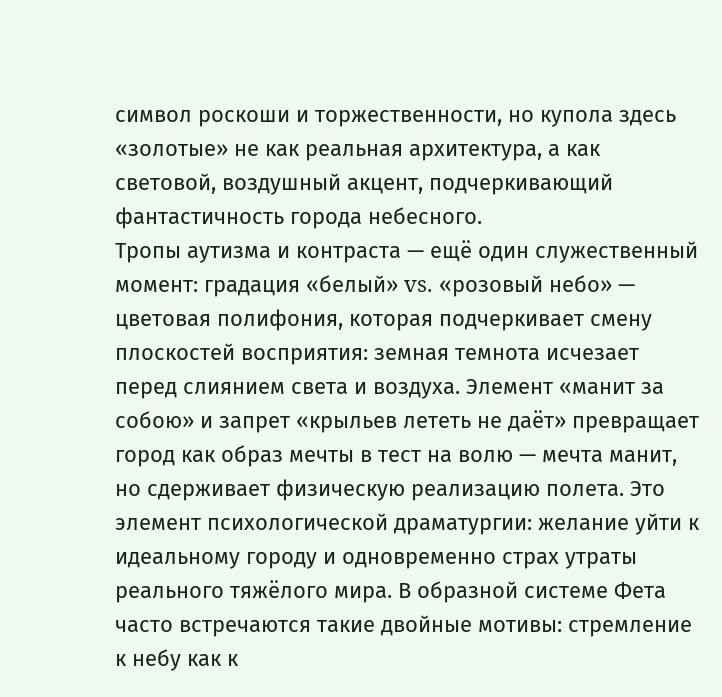символ роскоши и торжественности, но купола здесь «золотые» не как реальная архитектура, а как световой, воздушный акцент, подчеркивающий фантастичность города небесного.
Тропы аутизма и контраста — ещё один служественный момент: градация «белый» vs. «розовый небо» — цветовая полифония, которая подчеркивает смену плоскостей восприятия: земная темнота исчезает перед слиянием света и воздуха. Элемент «манит за собою» и запрет «крыльев лететь не даёт» превращает город как образ мечты в тест на волю — мечта манит, но сдерживает физическую реализацию полета. Это элемент психологической драматургии: желание уйти к идеальному городу и одновременно страх утраты реального тяжёлого мира. В образной системе Фета часто встречаются такие двойные мотивы: стремление к небу как к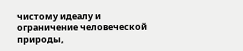чистому идеалу и ограничение человеческой природы,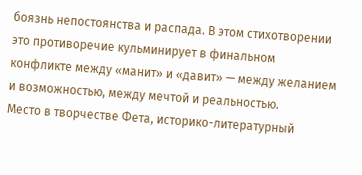боязнь непостоянства и распада. В этом стихотворении это противоречие кульминирует в финальном конфликте между «манит» и «давит» — между желанием и возможностью, между мечтой и реальностью.
Место в творчестве Фета, историко-литературный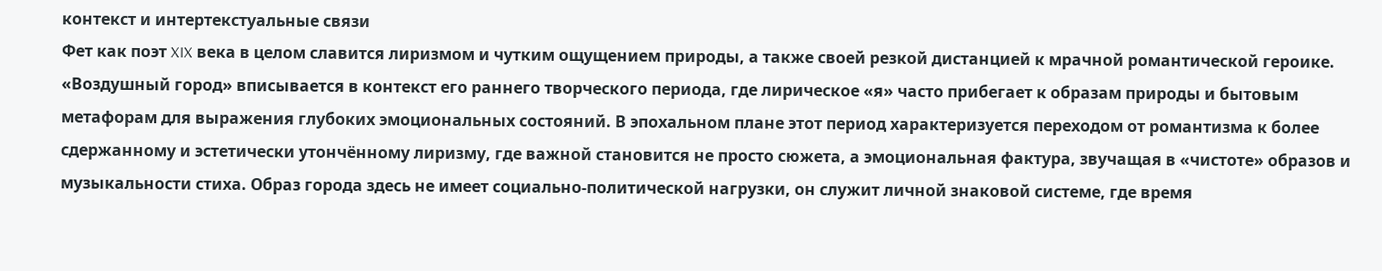контекст и интертекстуальные связи
Фет как поэт XIX века в целом славится лиризмом и чутким ощущением природы, а также своей резкой дистанцией к мрачной романтической героике. «Воздушный город» вписывается в контекст его раннего творческого периода, где лирическое «я» часто прибегает к образам природы и бытовым метафорам для выражения глубоких эмоциональных состояний. В эпохальном плане этот период характеризуется переходом от романтизма к более сдержанному и эстетически утончённому лиризму, где важной становится не просто сюжета, а эмоциональная фактура, звучащая в «чистоте» образов и музыкальности стиха. Образ города здесь не имеет социально-политической нагрузки, он служит личной знаковой системе, где время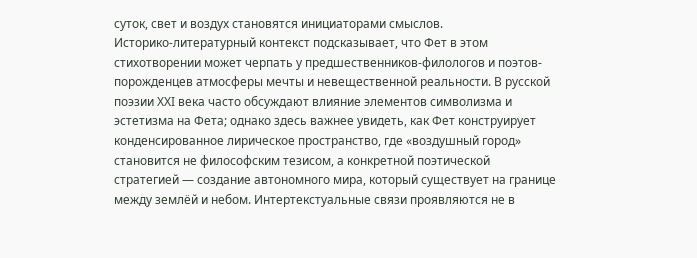суток, свет и воздух становятся инициаторами смыслов.
Историко-литературный контекст подсказывает, что Фет в этом стихотворении может черпать у предшественников-филологов и поэтов-порожденцев атмосферы мечты и невещественной реальности. В русской поэзии ХХI века часто обсуждают влияние элементов символизма и эстетизма на Фета; однако здесь важнее увидеть, как Фет конструирует конденсированное лирическое пространство, где «воздушный город» становится не философским тезисом, а конкретной поэтической стратегией — создание автономного мира, который существует на границе между землёй и небом. Интертекстуальные связи проявляются не в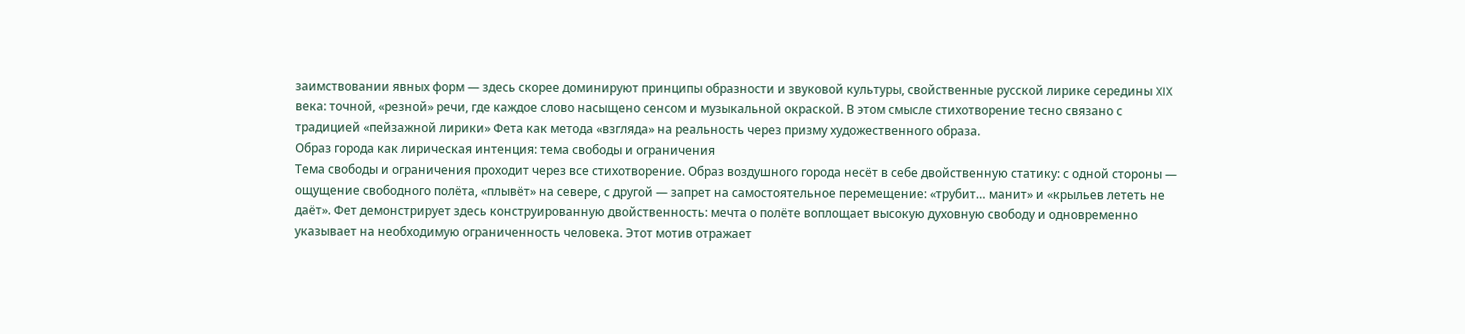заимствовании явных форм — здесь скорее доминируют принципы образности и звуковой культуры, свойственные русской лирике середины XIX века: точной, «резной» речи, где каждое слово насыщено сенсом и музыкальной окраской. В этом смысле стихотворение тесно связано с традицией «пейзажной лирики» Фета как метода «взгляда» на реальность через призму художественного образа.
Образ города как лирическая интенция: тема свободы и ограничения
Тема свободы и ограничения проходит через все стихотворение. Образ воздушного города несёт в себе двойственную статику: с одной стороны — ощущение свободного полёта, «плывёт» на севере, с другой — запрет на самостоятельное перемещение: «трубит… манит» и «крыльев лететь не даёт». Фет демонстрирует здесь конструированную двойственность: мечта о полёте воплощает высокую духовную свободу и одновременно указывает на необходимую ограниченность человека. Этот мотив отражает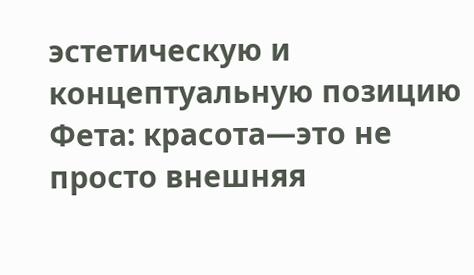эстетическую и концептуальную позицию Фета: красота—это не просто внешняя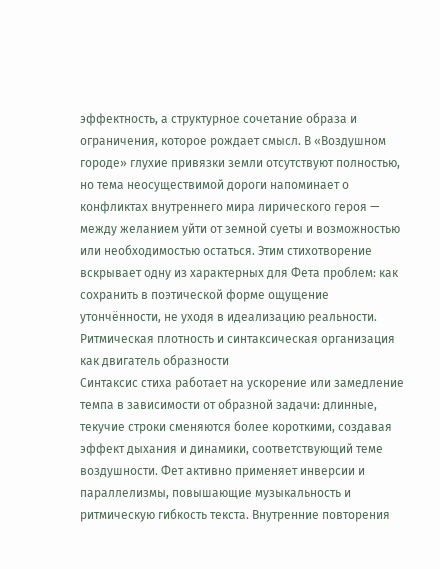эффектность, а структурное сочетание образа и ограничения, которое рождает смысл. В «Воздушном городе» глухие привязки земли отсутствуют полностью, но тема неосуществимой дороги напоминает о конфликтах внутреннего мира лирического героя — между желанием уйти от земной суеты и возможностью или необходимостью остаться. Этим стихотворение вскрывает одну из характерных для Фета проблем: как сохранить в поэтической форме ощущение утончённости, не уходя в идеализацию реальности.
Ритмическая плотность и синтаксическая организация как двигатель образности
Синтаксис стиха работает на ускорение или замедление темпа в зависимости от образной задачи: длинные, текучие строки сменяются более короткими, создавая эффект дыхания и динамики, соответствующий теме воздушности. Фет активно применяет инверсии и параллелизмы, повышающие музыкальность и ритмическую гибкость текста. Внутренние повторения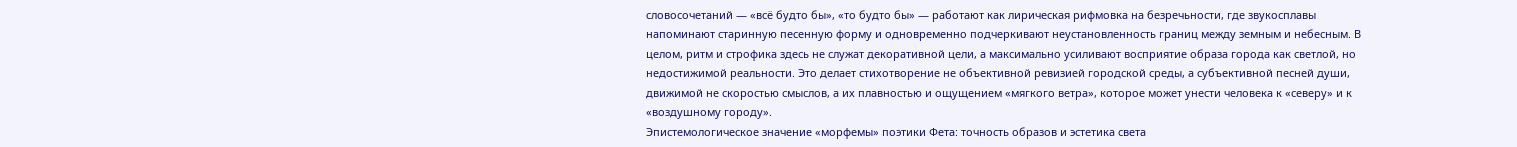словосочетаний — «всё будто бы», «то будто бы» — работают как лирическая рифмовка на безречьности, где звукосплавы напоминают старинную песенную форму и одновременно подчеркивают неустановленность границ между земным и небесным. В целом, ритм и строфика здесь не служат декоративной цели, а максимально усиливают восприятие образа города как светлой, но недостижимой реальности. Это делает стихотворение не объективной ревизией городской среды, а субъективной песней души, движимой не скоростью смыслов, а их плавностью и ощущением «мягкого ветра», которое может унести человека к «северу» и к «воздушному городу».
Эпистемологическое значение «морфемы» поэтики Фета: точность образов и эстетика света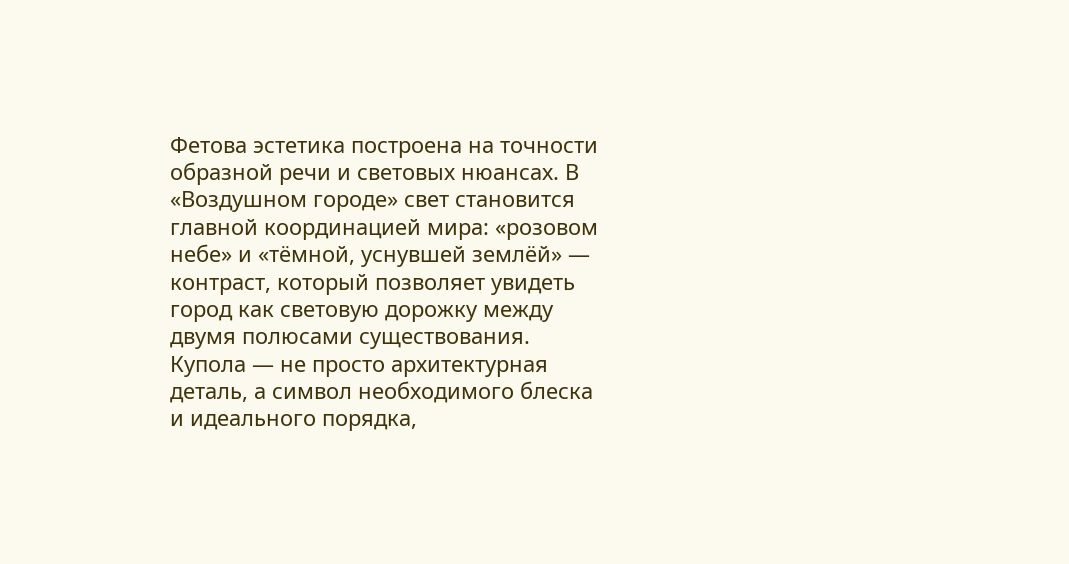Фетова эстетика построена на точности образной речи и световых нюансах. В «Воздушном городе» свет становится главной координацией мира: «розовом небе» и «тёмной, уснувшей землёй» — контраст, который позволяет увидеть город как световую дорожку между двумя полюсами существования. Купола — не просто архитектурная деталь, а символ необходимого блеска и идеального порядка,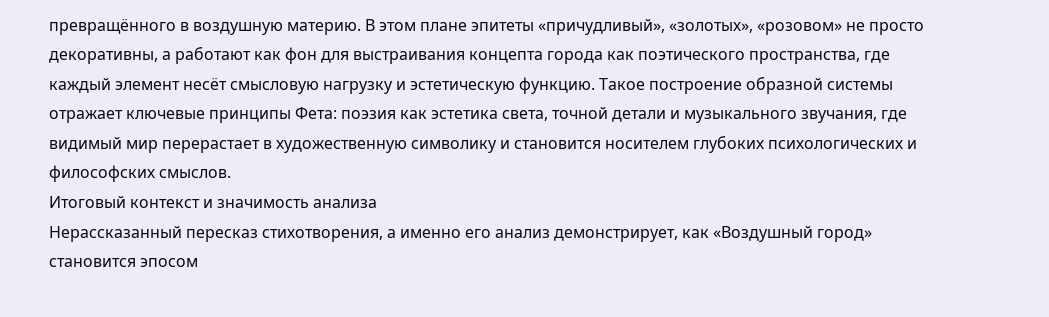превращённого в воздушную материю. В этом плане эпитеты «причудливый», «золотых», «розовом» не просто декоративны, а работают как фон для выстраивания концепта города как поэтического пространства, где каждый элемент несёт смысловую нагрузку и эстетическую функцию. Такое построение образной системы отражает ключевые принципы Фета: поэзия как эстетика света, точной детали и музыкального звучания, где видимый мир перерастает в художественную символику и становится носителем глубоких психологических и философских смыслов.
Итоговый контекст и значимость анализа
Нерассказанный пересказ стихотворения, а именно его анализ демонстрирует, как «Воздушный город» становится эпосом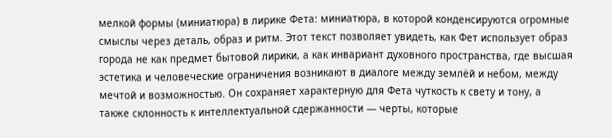мелкой формы (миниатюра) в лирике Фета: миниатюра, в которой конденсируются огромные смыслы через деталь, образ и ритм. Этот текст позволяет увидеть, как Фет использует образ города не как предмет бытовой лирики, а как инвариант духовного пространства, где высшая эстетика и человеческие ограничения возникают в диалоге между землёй и небом, между мечтой и возможностью. Он сохраняет характерную для Фета чуткость к свету и тону, а также склонность к интеллектуальной сдержанности — черты, которые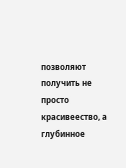позволяют получить не просто красивеество, а глубинное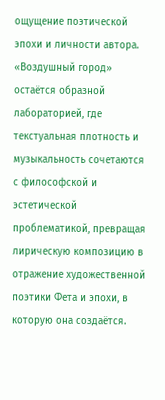ощущение поэтической эпохи и личности автора. «Воздушный город» остаётся образной лабораторией, где текстуальная плотность и музыкальность сочетаются с философской и эстетической проблематикой, превращая лирическую композицию в отражение художественной поэтики Фета и эпохи, в которую она создаётся.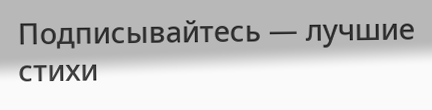Подписывайтесь — лучшие стихи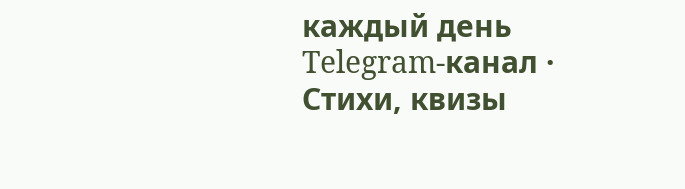каждый день
Telegram-канал · Стихи, квизы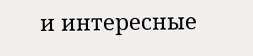и интересные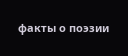факты о поэзии